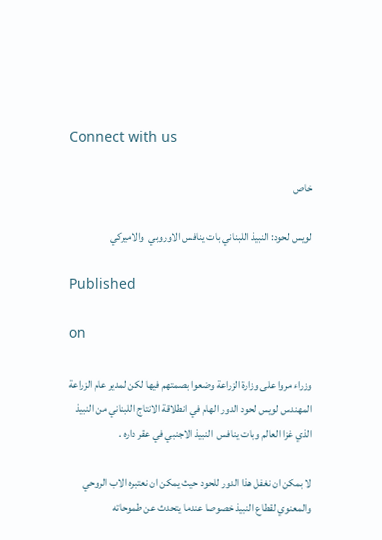Connect with us

خاص

لويس لحود: النبيذ اللبناني بات ينافس الاوروبي  والاميركي

Published

on

وزراء مروا على وزارة الزراعة وضعوا بصمتهم فيها لكن لمدير عام الزراعة المهندس لويس لحود الدور الهام في انطلاقة الانتاج اللبناني من النبيذ الذي غزا العالم وبات ينافس  النبيذ الاجنبي في عقر داره .

لا بمكن ان نغفل هذا الدور للحود حيث يمكن ان نعتبره الاب الروحي والمعنوي لقطاع النبيذ خصوصا عندما يتحدث عن طموحاته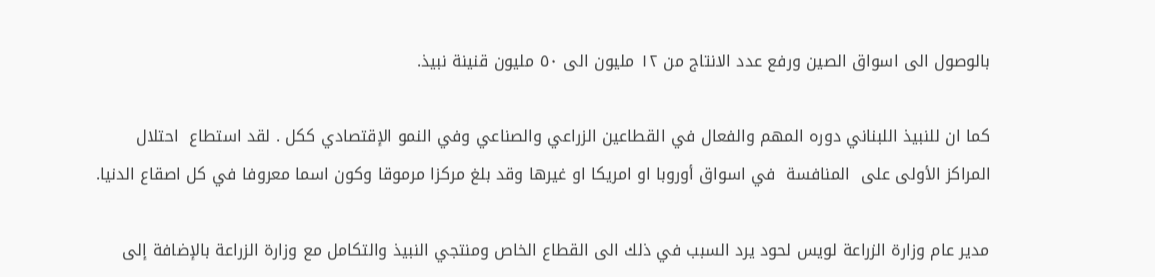بالوصول الى اسواق الصين ورفع عدد الانتاج من ١٢ مليون الى ٥٠ مليون قنينة نبيذ.

كما ان للنبيذ اللبناني دوره المهم والفعال في القطاعين الزراعي والصناعي وفي النمو الإقتصادي ككل . لقد استطاع  احتلال المراكز الأولى على  المنافسة  في اسواق أوروبا او امريكا او غيرها وقد بلغ مركزا مرموقا وكون اسما معروفا في كل اصقاع الدنيا.

مدير عام وزارة الزراعة لويس لحود يرد السبب في ذلك الى القطاع الخاص ومنتجي النبيذ والتكامل مع وزارة الزراعة بالإضافة إلى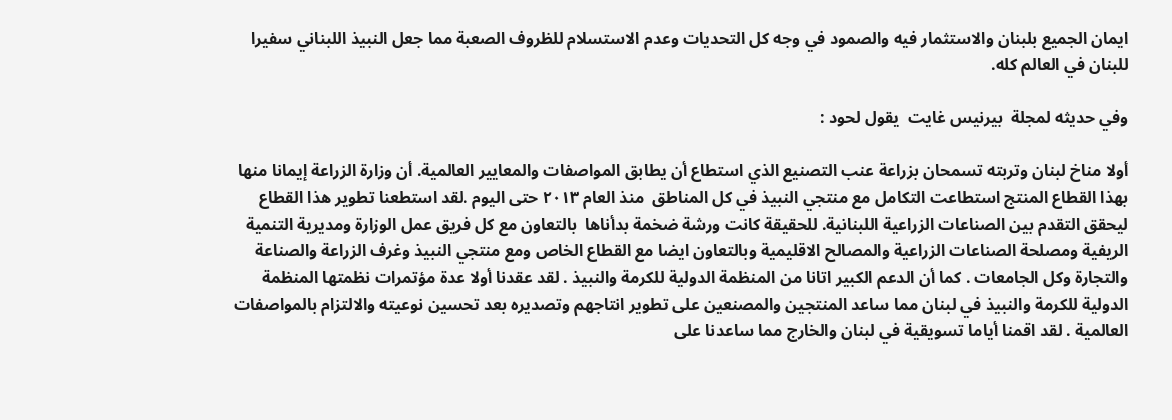ايمان الجميع بلبنان والاستثمار فيه والصمود في وجه كل التحديات وعدم الاستسلام للظروف الصعبة مما جعل النبيذ اللبناني سفيرا للبنان في العالم كله.

وفي حديثه لمجلة  بيرنيس غايت  يقول لحود :

أولا مناخ لبنان وتربته تسمحان بزراعة عنب التصنيع الذي استطاع أن يطابق المواصفات والمعايير العالمية. أن وزارة الزراعة إيمانا منها بهذا القطاع المنتج استطاعت التكامل مع منتجي النبيذ في كل المناطق  منذ العام ٢٠١٣ حتى اليوم .لقد استطعنا تطوير هذا القطاع ليحقق التقدم بين الصناعات الزراعية اللبنانية. للحقيقة كانت ورشة ضخمة بدأناها  بالتعاون مع كل فريق عمل الوزارة ومديرية التنمية الريفية ومصلحة الصناعات الزراعية والمصالح الاقليمية وبالتعاون ايضا مع القطاع الخاص ومع منتجي النبيذ وغرف الزراعة والصناعة والتجارة وكل الجامعات . كما أن الدعم الكبير اتانا من المنظمة الدولية للكرمة والنبيذ . لقد عقدنا أولا عدة مؤتمرات نظمتها المنظمة الدولية للكرمة والنبيذ في لبنان مما ساعد المنتجين والمصنعين على تطوير انتاجهم وتصديره بعد تحسين نوعيته والالتزام بالمواصفات العالمية . لقد اقمنا أياما تسويقية في لبنان والخارج مما ساعدنا على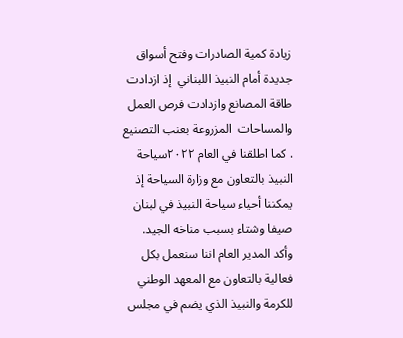زيادة كمية الصادرات وفتح أسواق جديدة أمام النبيذ اللبناني  إذ ازدادت طاقة المصانع وازدادت فرص العمل والمساحات  المزروعة بعنب التصنيع . كما اطلقنا في العام ٢٠٢٢سياحة النبيذ بالتعاون مع وزارة السياحة إذ يمكننا أحياء سياحة النبيذ في لبنان صيفا وشتاء بسبب مناخه الجيد.   وأكد المدير العام اننا سنعمل بكل فعالية بالتعاون مع المعهد الوطني للكرمة والنبيذ الذي يضم في مجلس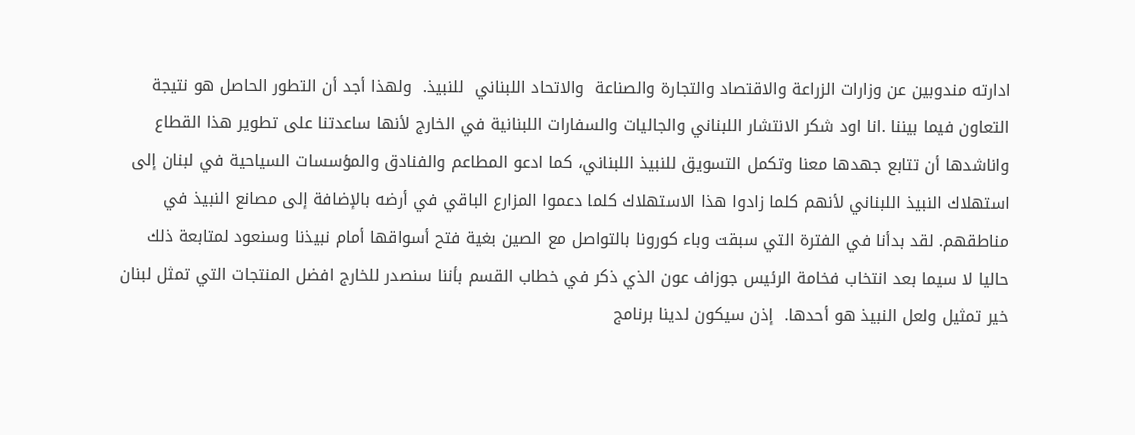ادارته مندوبين عن وزارات الزراعة والاقتصاد والتجارة والصناعة  والاتحاد اللبناني  للنبيذ.  ولهذا أجد أن التطور الحاصل هو نتيجة التعاون فيما بيننا .انا اود شكر الانتشار اللبناني والجاليات والسفارات اللبنانية في الخارج لأنها ساعدتنا على تطوير هذا القطاع واناشدها أن تتابع جهدها معنا وتكمل التسويق للنبيذ اللبناني، كما ادعو المطاعم والفنادق والمؤسسات السياحية في لبنان إلى استهلاك النبيذ اللبناني لأنهم كلما زادوا هذا الاستهلاك كلما دعموا المزارع الباقي في أرضه بالإضافة إلى مصانع النبيذ في مناطقهم. لقد بدأنا في الفترة التي سبقت وباء كورونا بالتواصل مع الصين بغية فتح أسواقها أمام نبيذنا وسنعود لمتابعة ذلك حاليا لا سيما بعد انتخاب فخامة الرئيس جوزاف عون الذي ذكر في خطاب القسم بأننا سنصدر للخارج افضل المنتجات التي تمثل لبنان خير تمثيل ولعل النبيذ هو أحدها.  إذن سيكون لدينا برنامج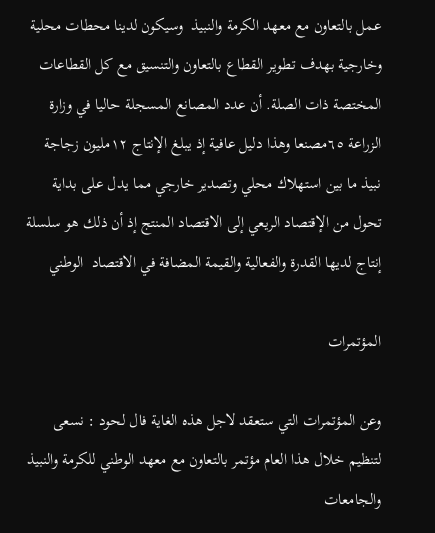عمل بالتعاون مع معهد الكرمة والنبيذ  وسيكون لدينا محطات محلية وخارجية بهدف تطوير القطاع بالتعاون والتنسيق مع كل القطاعات المختصة ذات الصلة. أن عدد المصانع المسجلة حاليا في وزارة الزراعة ٦٥مصنعا وهذا دليل عافية إذ يبلغ الإنتاج ١٢مليون زجاجة نبيذ ما بين استهلاك محلي وتصدير خارجي مما يدل على بداية تحول من الإقتصاد الريعي إلى الاقتصاد المنتج إذ أن ذلك هو سلسلة إنتاج لديها القدرة والفعالية والقيمة المضافة في الاقتصاد  الوطني

المؤتمرات

وعن المؤتمرات التي ستعقد لاجل هذه الغاية فال لحود : نسعى لتنظيم خلال هذا العام مؤتمر بالتعاون مع معهد الوطني للكرمة والنبيذ والجامعات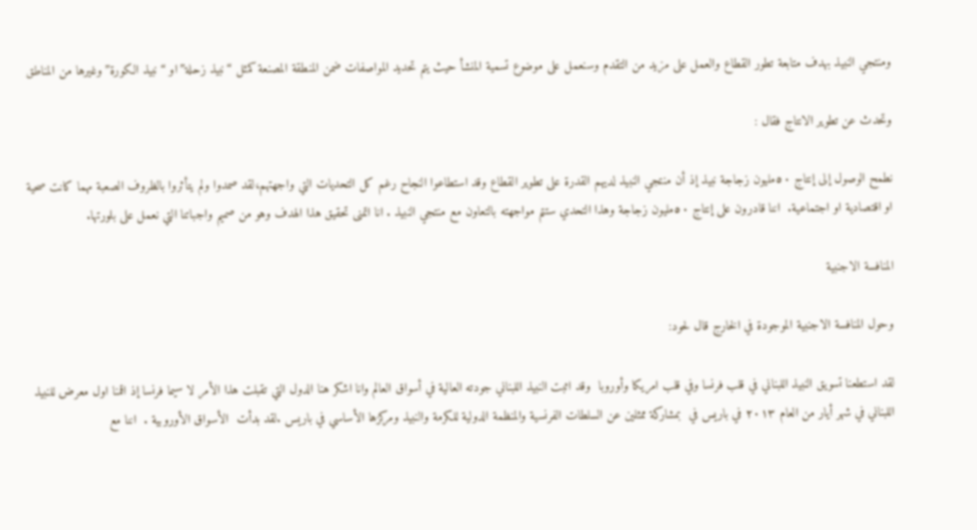ومنتجي النبيذ بهدف متابعة تطور القطاع والعمل على مزيد من التقدم وسنعمل على موضوع تسمية المنشأ حيث يتم تحديد المواصفات ضمن المنطقة المصنعة كمثل “نبيذ زحلة”او “نبيذ الكورة”وغيرها من المناطق

وتحدث عن تطوير الانتاج فقال :

نطمح الوصول إلى إنتاج ٥٠مليون زجاجة نبيذ إذ أن منتجي النبيذ لديهم القدرة على تطوير القطاع وقد استطاعوا النجاح رغم كل التحديات التي واجهتهم،لقد صمدوا ولم يتأثروا بالظروف الصعبة مهما كانت صحية او اقتصادية او اجتماعية.  اننا قادرون على إنتاج ٥٠مليون زجاجة وهذا التحدي ستتم مواجهته بالتعاون مع منتجي النبيذ . انا اتمنى تحقيق هذا الهدف وهو من صميم واجباتنا التي نعمل على بلورتها.

المنافسة الاجنبية

وحول المنافسة الاجنبية الموجودة في الخارج قال لحود:

لقد استطعنا تسويق النبيذ اللبناني في قلب فرنسا وفي قلب امريكا وأوروبا  وقد اثبت النبيذ اللبناني جودته العالية في أسواق العالم وانا اشكر هنا الدول التي تقبلت هذا الأمر لا سيما فرنسا إذ اقمنا اول معرض للنبيذ اللبناني في شهر أيار من العام ٢٠١٣ في باريس في  بمشاركة ممثلين عن السلطات الفرنسية والمنظمة الدولية للكرمة والنبيذ ومركزها الأساسي في باريس .لقد بدأت  الأسواق الأوروبية .  اننا مع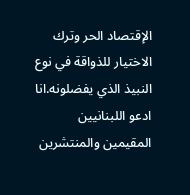الإقتصاد الحر وترك الاختيار للذواقة في نوع النبيذ الذي يفضلونه.انا ادعو اللبنانيين المقيمين والمنتشرين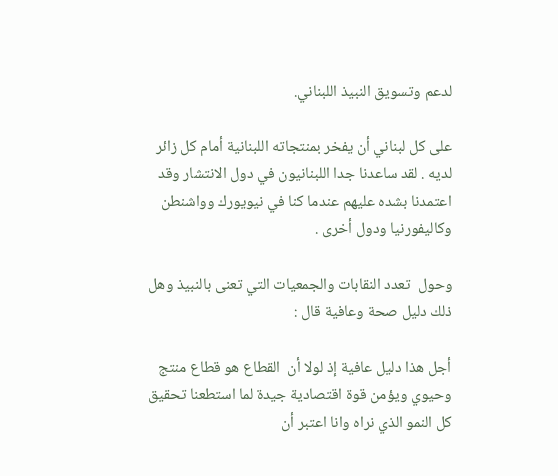لدعم وتسويق النبيذ اللبناني.

على كل لبناني أن يفخر بمنتجاته اللبنانية أمام كل زائر لديه . لقد ساعدنا جدا اللبنانيون في دول الانتشار وقد اعتمدنا بشده عليهم عندما كنا في نيويورك وواشنطن وكاليفورنيا ودول أخرى .

وحول  تعدد النقابات والجمعيات التي تعنى بالنبيذ وهل ذلك دليل صحة وعافية قال :

أجل هذا دليل عافية إذ لولا أن  القطاع هو قطاع منتج وحيوي ويؤمن قوة اقتصادية جيدة لما استطعنا تحقيق كل النمو الذي نراه وانا اعتبر أن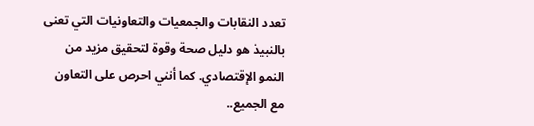تعدد النقابات والجمعيات والتعاونيات التي تعنى بالنبيذ هو دليل صحة وقوة لتحقيق مزيد من النمو الإقتصادي. كما أنني احرص على التعاون مع الجميع..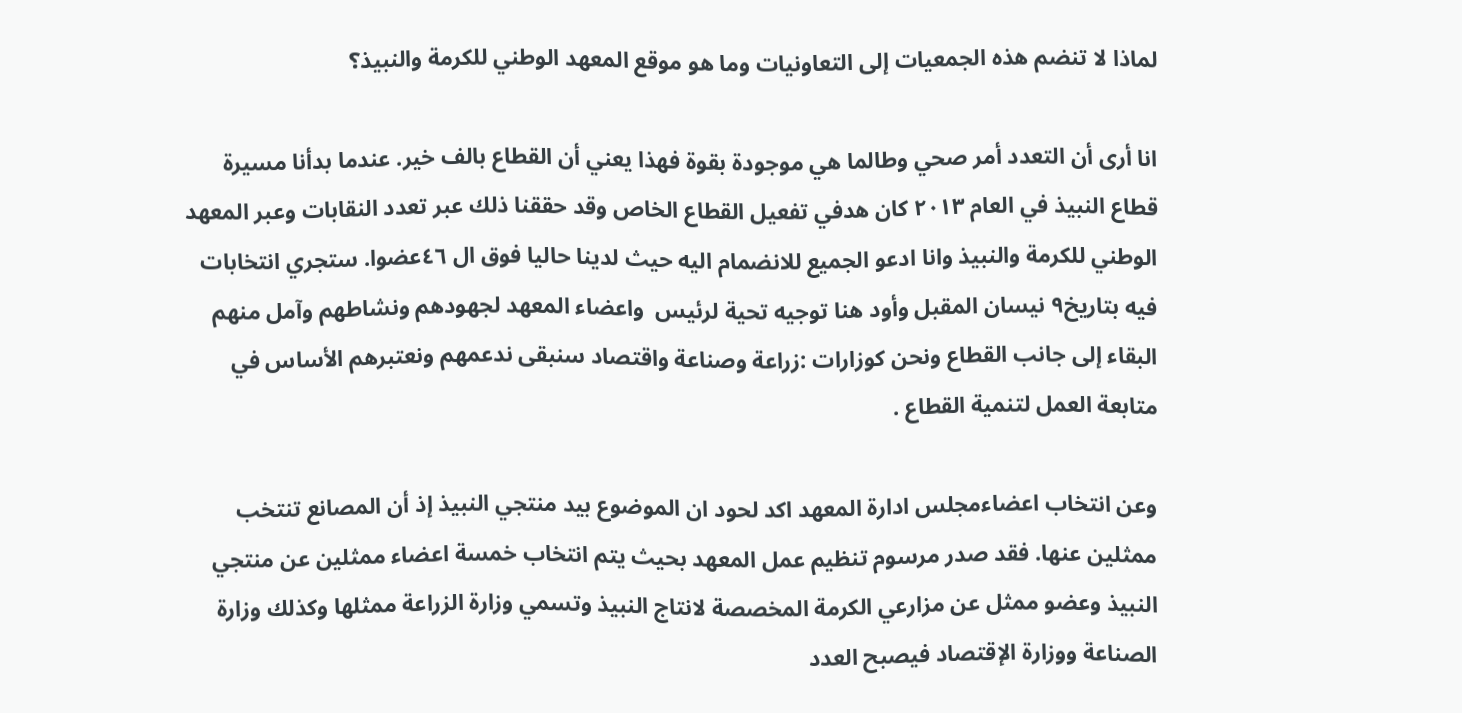لماذا لا تنضم هذه الجمعيات إلى التعاونيات وما هو موقع المعهد الوطني للكرمة والنبيذ؟

انا أرى أن التعدد أمر صحي وطالما هي موجودة بقوة فهذا يعني أن القطاع بالف خير. عندما بدأنا مسيرة قطاع النبيذ في العام ٢٠١٣ كان هدفي تفعيل القطاع الخاص وقد حققنا ذلك عبر تعدد النقابات وعبر المعهد الوطني للكرمة والنبيذ وانا ادعو الجميع للانضمام اليه حيث لدينا حاليا فوق ال ٤٦عضوا. ستجري انتخابات فيه بتاريخ٩ نيسان المقبل وأود هنا توجيه تحية لرئيس  واعضاء المعهد لجهودهم ونشاطهم وآمل منهم البقاء إلى جانب القطاع ونحن كوزارات :زراعة وصناعة واقتصاد سنبقى ندعمهم ونعتبرهم الأساس في متابعة العمل لتنمية القطاع .

وعن انتخاب اعضاءمجلس ادارة المعهد اكد لحود ان الموضوع بيد منتجي النبيذ إذ أن المصانع تنتخب ممثلين عنها. فقد صدر مرسوم تنظيم عمل المعهد بحيث يتم انتخاب خمسة اعضاء ممثلين عن منتجي النبيذ وعضو ممثل عن مزارعي الكرمة المخصصة لانتاج النبيذ وتسمي وزارة الزراعة ممثلها وكذلك وزارة الصناعة ووزارة الإقتصاد فيصبح العدد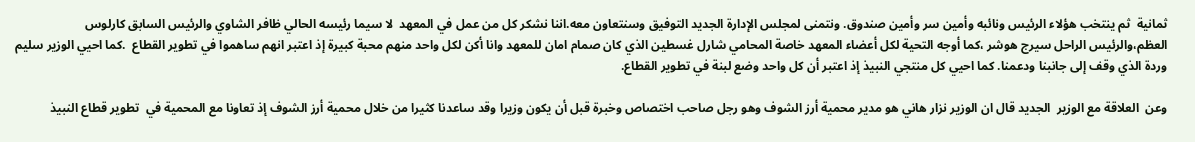ثمانية  ثم ينتخب هؤلاء الرئيس ونائبه وأمين سر وأمين صندوق. ونتمنى لمجلس الإدارة الجديد التوفيق وسنتعاون معه.اننا نشكر كل من عمل في المعهد  لا سيما رئيسه الحالي ظافر الشاوي والرئيس السابق كارلوس العظم،والرئيس الراحل سيرج هوشر ،كما أوجه التحية لكل أعضاء المعهد خاصة المحامي شارل غسطين الذي كان صمام امان للمعهد وانا أكن لكل واحد منهم محبة كبيرة إذ اعتبر انهم ساهموا في تطوير القطاع  .كما احيي الوزير سليم وردة الذي وقف إلى جانبنا ودعمنا. كما احيي كل منتجي النبيذ إذ اعتبر أن كل واحد وضع لبنة في تطوير القطاع.

وعن  العلاقة مع الوزير  الجديد قال ان الوزير نزار هاني هو مدير محمية أرز الشوف وهو رجل صاحب اختصاص وخبرة قبل أن يكون وزيرا وقد ساعدنا كثيرا من خلال محمية أرز الشوف إذ تعاونا مع المحمية في  تطوير قطاع النبيذ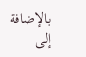بالإضافة إلى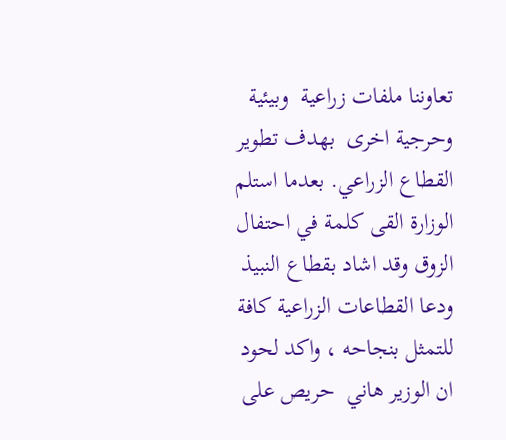تعاوننا ملفات زراعية  وبيئية وحرجية اخرى  بهدف تطوير القطاع الزراعي. بعدما استلم الوزارة القى كلمة في احتفال الزوق وقد اشاد بقطاع النبيذ ودعا القطاعات الزراعية كافة للتمثل بنجاحه ، واكد لحود ان الوزير هاني  حريص على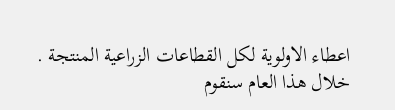اعطاء الاولوية لكل القطاعات الزراعية المنتجة . خلال هذا العام سنقوم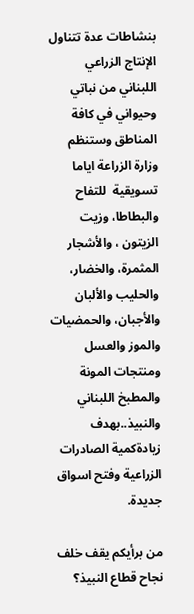بنشاطات عدة تتناول الإنتاج الزراعي اللبناني من نباتي وحيواني في كافة المناطق وستنظم وزارة الزراعة اياما تسويقية  للتفاح والبطاطا، وزيت الزيتون ، والأشجار المثمرة، والخضار، والحليب والألبان والأجبان، والحمضيات والموز والعسل ومنتجات المونة والمطبخ اللبناني والنبيذ..بهدف زيادةكمية الصادرات الزراعية وفتح اسواق جديدة.

من برأيكم يقف خلف نجاح قطاع النبيذ؟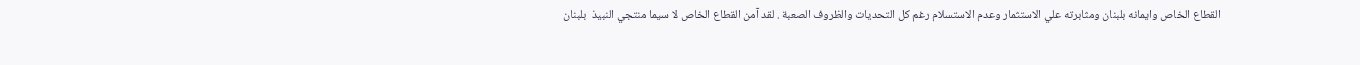القطاع الخاص وايمانه بلبنان ومثابرته علي الاستثمار وعدم الاستسلام رغم كل التحديات والظروف الصعبة . لقد آمن القطاع الخاص لا سيما منتجي النبيذ  بلبنان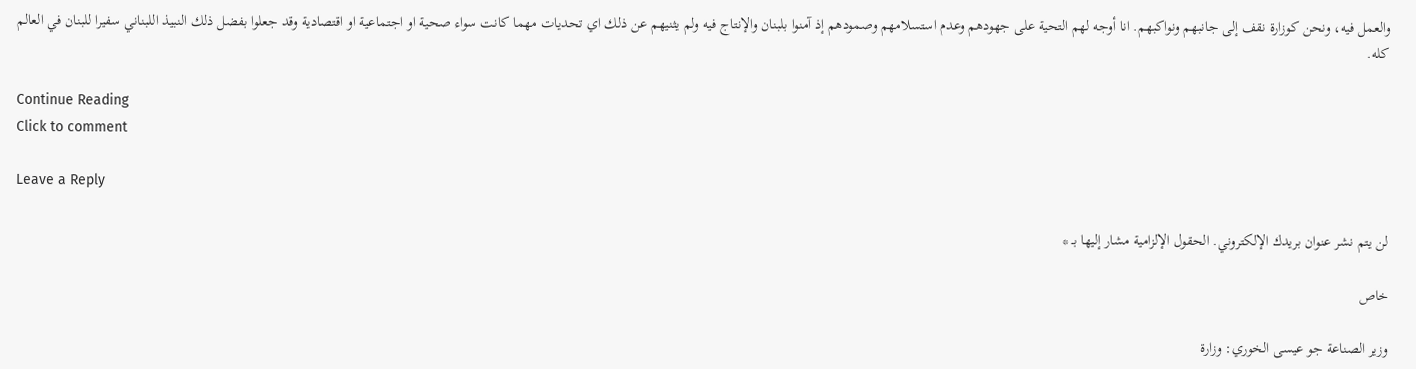والعمل فيه، ونحن كوزارة نقف إلى جانبهم ونواكبهم. انا أوجه لهم التحية على جهودهم وعدم استسلامهم وصمودهم إذ آمنوا بلبنان والإنتاج فيه ولم يثنيهم عن ذلك اي تحديات مهما كانت سواء صحية او اجتماعية او اقتصادية وقد جعلوا بفضل ذلك النبيذ اللبناني سفيرا للبنان في العالم كله.

Continue Reading
Click to comment

Leave a Reply

لن يتم نشر عنوان بريدك الإلكتروني. الحقول الإلزامية مشار إليها بـ *

خاص

وزير الصناعة جو عيسى الخوري: وزارة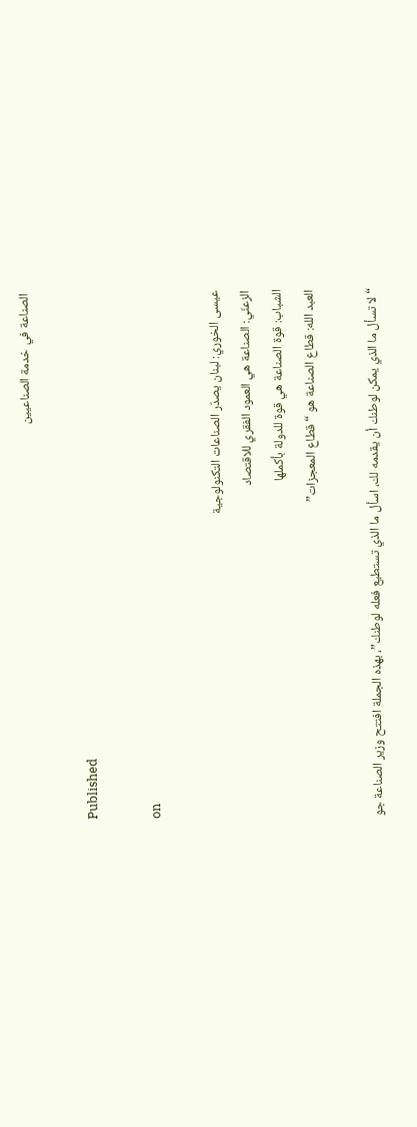الصناعة في خدمة الصناعيين

Published

on

عيسى الخوري: لبنان يصدّر الصناعات التكنولوجية
الزعنّي: الصناعة هي العمود الفقري للاقتصاد
الشباب: قوة الصناعة هي قوة للدولة بأكملها
العبد الله: قطاع الصناعة هو “قطاع المعجزات”

“لا تسأل ما الذي يمكن لوطنك أن يقدمه لك، اسأل ما الذي تستطيع فعله لوطنك”، بهذه الجملة افتتح وزير الصناعة جو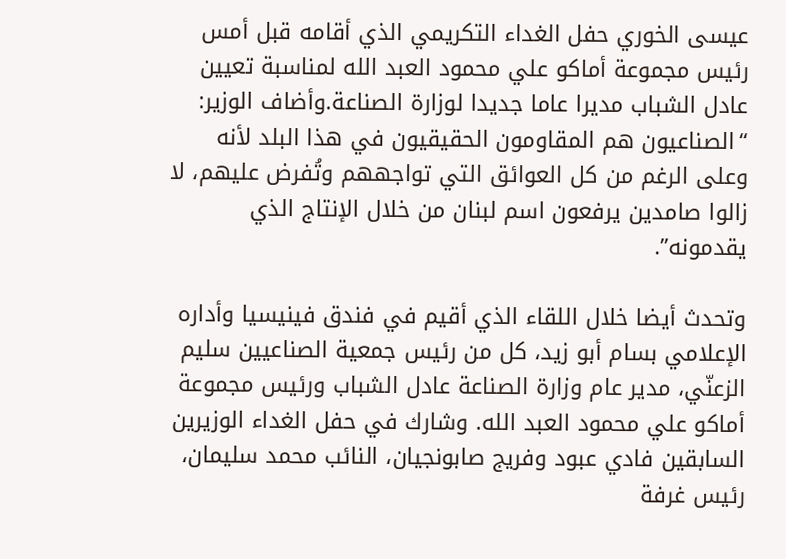عيسى الخوري حفل الغداء التكريمي الذي أقامه قبل أمس رئيس مجموعة أماكو علي محمود العبد الله لمناسبة تعيين عادل الشباب مديرا عاما جديدا لوزارة الصناعة.وأضاف الوزير: “الصناعيون هم المقاومون الحقيقيون في هذا البلد لأنه وعلى الرغم من كل العوائق التي تواجههم وتُفرض عليهم، لا زالوا صامدين يرفعون اسم لبنان من خلال الإنتاج الذي يقدمونه”.

وتحدث أيضا خلال اللقاء الذي أقيم في فندق فينيسيا وأداره الإعلامي بسام أبو زيد، كل من رئيس جمعية الصناعيين سليم الزعنّي، مدير عام وزارة الصناعة عادل الشباب ورئيس مجموعة أماكو علي محمود العبد الله. وشارك في حفل الغداء الوزيرين السابقين فادي عبود وفريج صابونجيان، النائب محمد سليمان، رئيس غرفة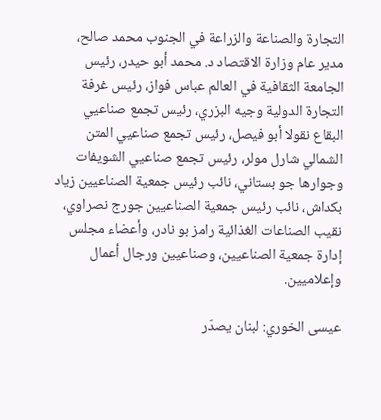التجارة والصناعة والزراعة في الجنوب محمد صالح، مدير عام وزارة الاقتصاد د. محمد أبو حيدر، رئيس الجامعة الثقافية في العالم عباس فواز، رئيس غرفة التجارة الدولية وجيه البزري، رئيس تجمع صناعيي البقاع نقولا أبو فيصل، رئيس تجمع صناعيي المتن الشمالي شارل مولر، رئيس تجمع صناعيي الشويفات وجوارها جو بستاني، نائب رئيس جمعية الصناعيين زياد بكداش، نائب رئيس جمعية الصناعيين جورج نصراوي، نقيب الصناعات الغذائية رامز بو نادر، وأعضاء مجلس إدارة جمعية الصناعيين، وصناعيين ورجال أعمال وإعلاميين.

عيسى الخوري: لبنان يصدّر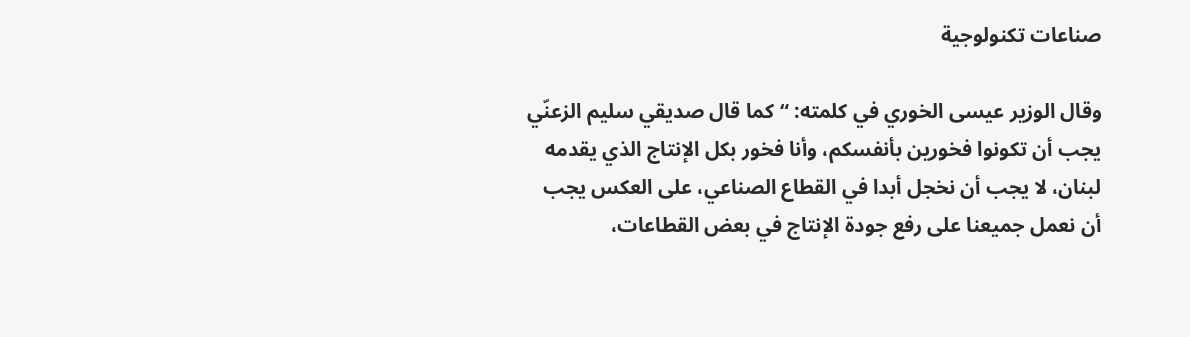صناعات تكنولوجية

وقال الوزير عيسى الخوري في كلمته: “كما قال صديقي سليم الزعنّي يجب أن تكونوا فخورين بأنفسكم، وأنا فخور بكل الإنتاج الذي يقدمه لبنان، لا يجب أن نخجل أبدا في القطاع الصناعي، على العكس يجب أن نعمل جميعنا على رفع جودة الإنتاج في بعض القطاعات،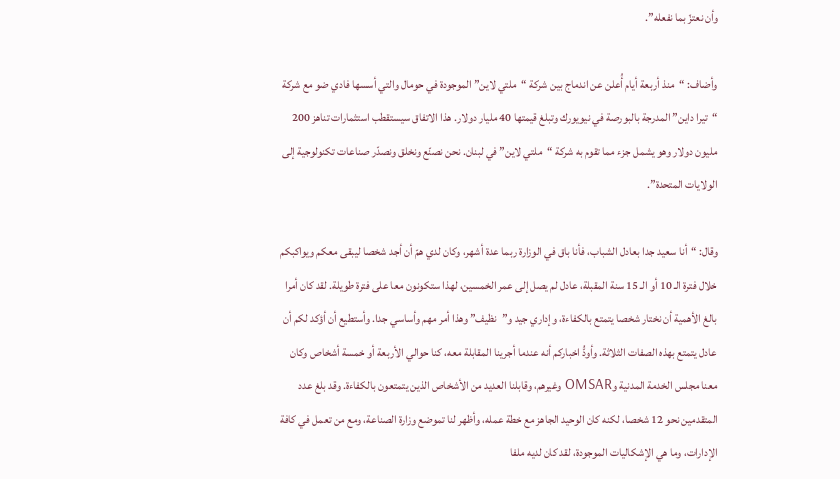وأن نعتزّ بما نفعله”.

وأضاف: “منذ أربعة أيام أُعلن عن اندماج بين شركة “ملتي لاين” الموجودة في حومال والتي أسسها فادي ضو مع شركة “تيرا داين” المدرجة بالبورصة في نيويورك وتبلغ قيمتها 40 مليار دولار. هذا الاتفاق سيستقطب استثمارات تناهز 200 مليون دولار وهو يشمل جزء مما تقوم به شركة “ملتي لاين” في لبنان. نحن نصنّع ونخلق ونصدّر صناعات تكنولوجية إلى الولايات المتحدة”.

وقال: “أنا سعيد جدا بعادل الشباب، فأنا باق في الوزارة ربما عدة أشهر، وكان لدي همّ أن أجد شخصا ليبقى معكم ويواكبكم خلال فترة الـ 10 أو الـ 15 سنة المقبلة، عادل لم يصل إلى عمر الخمسين، لهذا ستكونون معا على فترة طويلة. لقد كان أمرا بالغ الأهمية أن نختار شخصا يتمتع بالكفاءة، وإداري جيد و”نظيف” وهذا أمر مهم وأساسي جدا. وأستطيع أن أؤكد لكم أن عادل يتمتع بهذه الصفات الثلاثة. وأودُّ اخباركم أنه عندما أجرينا المقابلة معه، كنا حوالي الأربعة أو خمسة أشخاص وكان معنا مجلس الخدمة المدنية وOMSAR وغيرهم، وقابلنا العديد من الأشخاص الذين يتمتعون بالكفاءة. وقد بلغ عدد المتقدمين نحو 12 شخصا، لكنه كان الوحيد الجاهز مع خطة عمله، وأظهر لنا تموضع وزارة الصناعة، ومع من تعمل في كافة الإدارات، وما هي الإشكاليات الموجودة، لقد كان لديه ملفا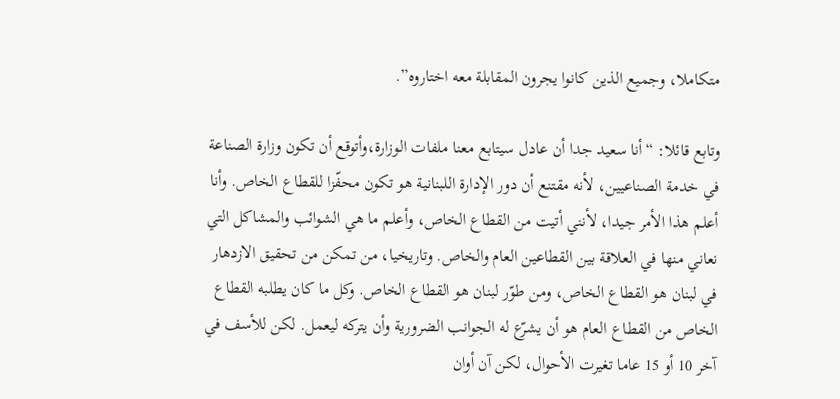متكاملا، وجميع الذين كانوا يجرون المقابلة معه اختاروه”.

وتابع قائلا: “أنا سعيد جدا أن عادل سيتابع معنا ملفات الوزارة،وأتوقع أن تكون وزارة الصناعة في خدمة الصناعيين، لأنه مقتنع أن دور الإدارة اللبنانية هو تكون محفّزا للقطاع الخاص. وأنا أعلم هذا الأمر جيدا، لأنني أتيت من القطاع الخاص، وأعلم ما هي الشوائب والمشاكل التي نعاني منها في العلاقة بين القطاعين العام والخاص. وتاريخيا، من تمكن من تحقيق الازدهار في لبنان هو القطاع الخاص، ومن طوّر لبنان هو القطاع الخاص. وكل ما كان يطلبه القطاع الخاص من القطاع العام هو أن يشرّع له الجوانب الضرورية وأن يتركه ليعمل. لكن للأسف في آخر 10 أو 15 عاما تغيرت الأحوال، لكن آن أوان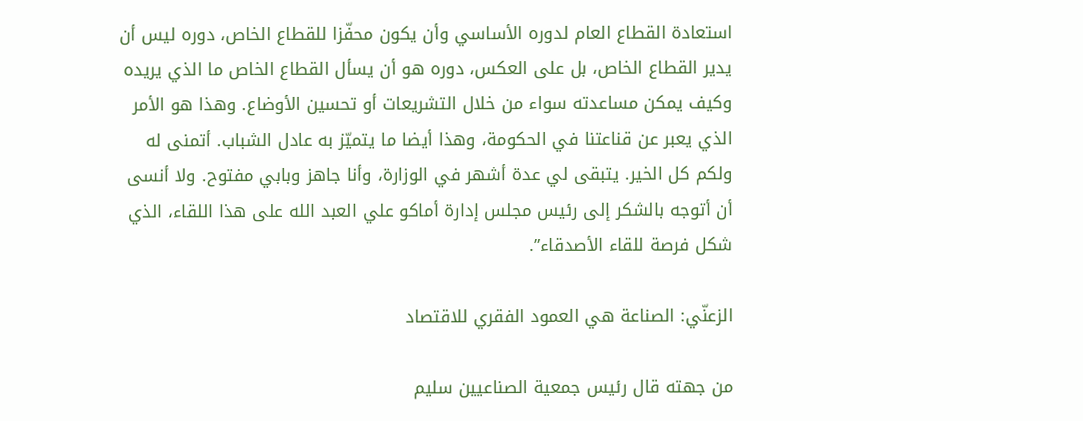استعادة القطاع العام لدوره الأساسي وأن يكون محفّزا للقطاع الخاص، دوره ليس أن يدير القطاع الخاص، بل على العكس، دوره هو أن يسأل القطاع الخاص ما الذي يريده وكيف يمكن مساعدته سواء من خلال التشريعات أو تحسين الأوضاع. وهذا هو الأمر الذي يعبر عن قناعتنا في الحكومة، وهذا أيضا ما يتميّز به عادل الشباب. أتمنى له ولكم كل الخير. يتبقى لي عدة أشهر في الوزارة، وأنا جاهز وبابي مفتوح. ولا أنسى أن أتوجه بالشكر إلى رئيس مجلس إدارة أماكو علي العبد الله على هذا اللقاء، الذي شكل فرصة للقاء الأصدقاء”.

الزعنّي: الصناعة هي العمود الفقري للاقتصاد

من جهته قال رئيس جمعية الصناعيين سليم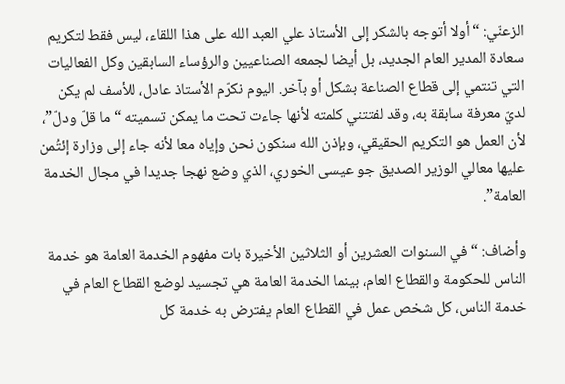الزعنّي: “أولا أتوجه بالشكر إلى الأستاذ علي العبد الله على هذا اللقاء، ليس فقط لتكريم سعادة المدير العام الجديد، بل أيضا لجمعه الصناعيين والرؤساء السابقين وكل الفعاليات التي تنتمي إلى قطاع الصناعة بشكل أو بآخر. اليوم نكرّم الأستاذ عادل، للأسف لم يكن لديّ معرفة سابقة به، وقد لفتتني كلمته لأنها جاءت تحت ما يمكن تسميته “ما قلّ ودلّ”، لأن العمل هو التكريم الحقيقي، وبإذن الله سنكون نحن وإياه معا لأنه جاء إلى وزارة إئتُمن عليها معالي الوزير الصديق جو عيسى الخوري، الذي وضع نهجا جديدا في مجال الخدمة العامة”.

وأضاف: “في السنوات العشرين أو الثلاثين الأخيرة بات مفهوم الخدمة العامة هو خدمة الناس للحكومة والقطاع العام، بينما الخدمة العامة هي تجسيد لوضع القطاع العام في خدمة الناس، كل شخص عمل في القطاع العام يفترض به خدمة كل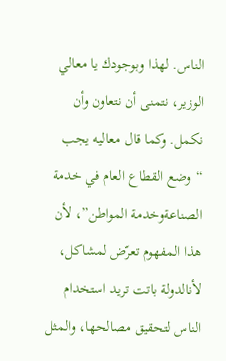الناس. لهذا وبوجودك يا معالي الوزير، نتمنى أن نتعاون وأن نكمل. وكما قال معاليه يجب “وضع القطاع العام في خدمة الصناعةوخدمة المواطن”، لأن هذا المفهوم تعرّض لمشاكل، لأنالدولة باتت تريد استخدام الناس لتحقيق مصالحها، والمثل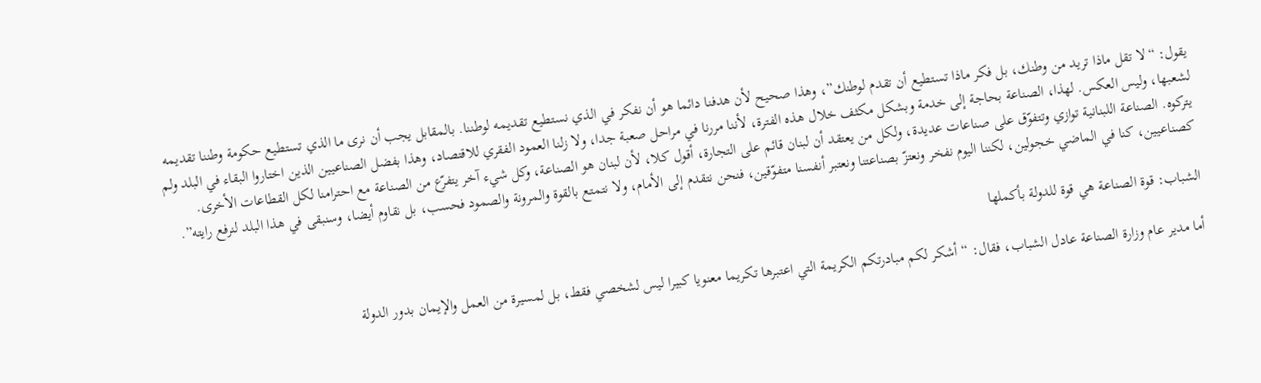يقول: “لا تقل ماذا تريد من وطنك، بل فكر ماذا تستطيع أن تقدم لوطنك”، وهذا صحيح لأن هدفنا دائما هو أن نفكر في الذي نستطيع تقديمه لوطننا. بالمقابل يجب أن نرى ما الذي تستطيع حكومة وطننا تقديمه لشعبها، وليس العكس. لهذا، الصناعة بحاجة إلى خدمة وبشكل مكثف خلال هذه الفترة، لأننا مررنا في مراحل صعبة جدا، ولا زلنا العمود الفقري للاقتصاد، وهذا بفضل الصناعيين الذين اختاروا البقاء في البلد ولم يتركوه. الصناعة اللبنانية توازي وتتفوّق على صناعات عديدة، ولكل من يعتقد أن لبنان قائم على التجارة، أقول كلا، لأن لبنان هو الصناعة، وكل شيء آخر يتفرّع من الصناعة مع احترامنا لكل القطاعات الأخرى. كصناعيين، كنا في الماضي خجولين، لكننا اليوم نفخر ونعتزّ بصناعتنا ونعتبر أنفسنا متفوّقين، فنحن نتقدم إلى الأمام، ولا نتمتع بالقوة والمرونة والصمود فحسب، بل نقاوم أيضا، وسنبقى في هذا البلد لنرفع رايته”.

الشباب: قوة الصناعة هي قوة للدولة بأكملها

أما مدير عام وزارة الصناعة عادل الشباب، فقال: “أشكر لكم مبادرتكم الكريمة التي اعتبرها تكريما معنويا كبيرا ليس لشخصي فقط، بل لمسيرة من العمل والإيمان بدور الدولة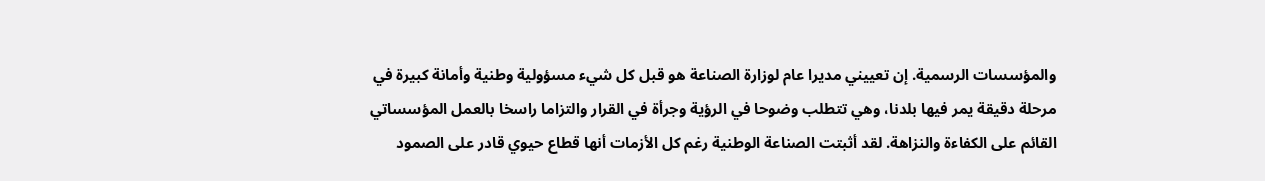والمؤسسات الرسمية. إن تعييني مديرا عام لوزارة الصناعة هو قبل كل شيء مسؤولية وطنية وأمانة كبيرة في مرحلة دقيقة يمر فيها بلدنا، وهي تتطلب وضوحا في الرؤية وجرأة في القرار والتزاما راسخا بالعمل المؤسساتي القائم على الكفاءة والنزاهة. لقد أثبتت الصناعة الوطنية رغم كل الأزمات أنها قطاع حيوي قادر على الصمود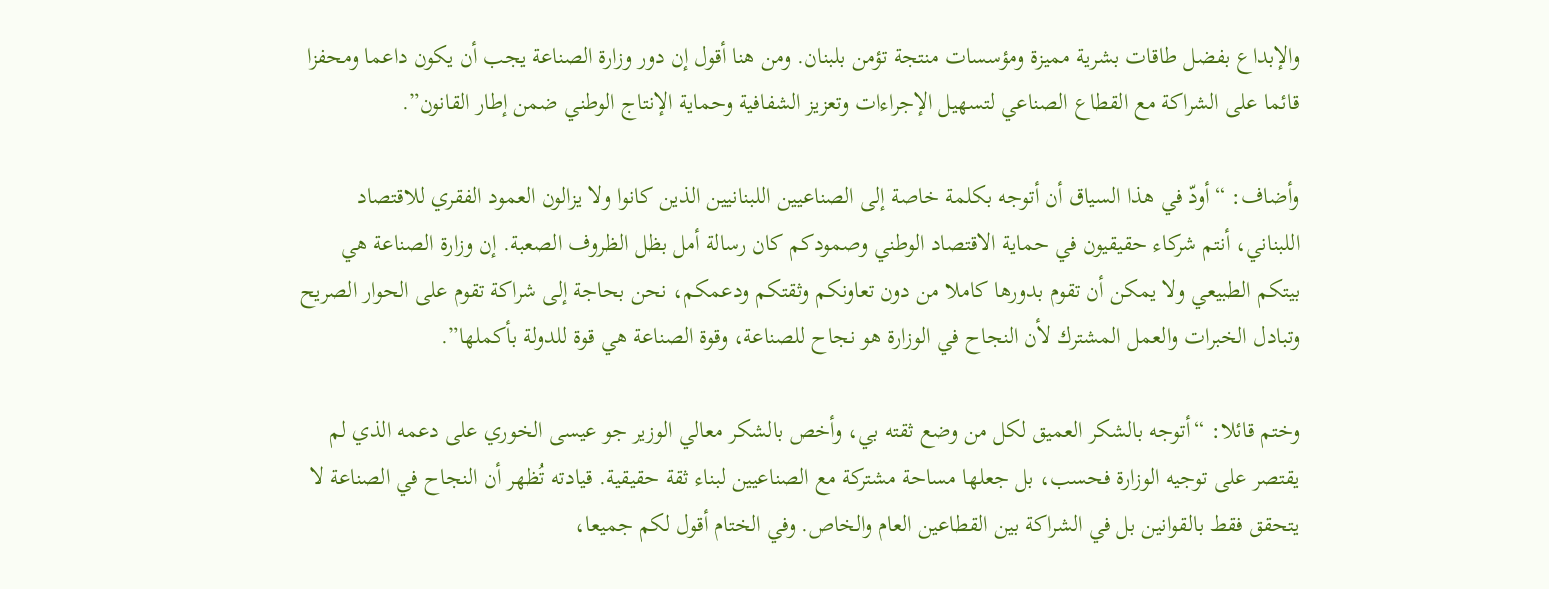والإبداع بفضل طاقات بشرية مميزة ومؤسسات منتجة تؤمن بلبنان. ومن هنا أقول إن دور وزارة الصناعة يجب أن يكون داعما ومحفزا قائما على الشراكة مع القطاع الصناعي لتسهيل الإجراءات وتعزيز الشفافية وحماية الإنتاج الوطني ضمن إطار القانون”.

وأضاف: “أودّ في هذا السياق أن أتوجه بكلمة خاصة إلى الصناعيين اللبنانيين الذين كانوا ولا يزالون العمود الفقري للاقتصاد اللبناني، أنتم شركاء حقيقيون في حماية الاقتصاد الوطني وصمودكم كان رسالة أمل بظل الظروف الصعبة. إن وزارة الصناعة هي بيتكم الطبيعي ولا يمكن أن تقوم بدورها كاملا من دون تعاونكم وثقتكم ودعمكم، نحن بحاجة إلى شراكة تقوم على الحوار الصريح وتبادل الخبرات والعمل المشترك لأن النجاح في الوزارة هو نجاح للصناعة، وقوة الصناعة هي قوة للدولة بأكملها”.

وختم قائلا: “أتوجه بالشكر العميق لكل من وضع ثقته بي، وأخص بالشكر معالي الوزير جو عيسى الخوري على دعمه الذي لم يقتصر على توجيه الوزارة فحسب، بل جعلها مساحة مشتركة مع الصناعيين لبناء ثقة حقيقية. قيادته تُظهر أن النجاح في الصناعة لا يتحقق فقط بالقوانين بل في الشراكة بين القطاعين العام والخاص. وفي الختام أقول لكم جميعا،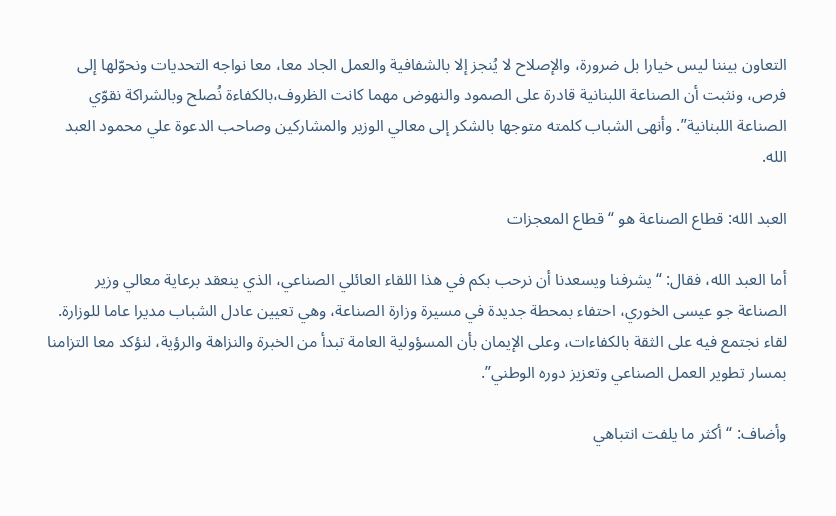التعاون بيننا ليس خيارا بل ضرورة، والإصلاح لا يُنجز إلا بالشفافية والعمل الجاد معا، معا نواجه التحديات ونحوّلها إلى فرص، ونثبت أن الصناعة اللبنانية قادرة على الصمود والنهوض مهما كانت الظروف،بالكفاءة نُصلح وبالشراكة نقوّي الصناعة اللبنانية”. وأنهى الشباب كلمته متوجها بالشكر إلى معالي الوزير والمشاركين وصاحب الدعوة علي محمود العبد الله.

العبد الله: قطاع الصناعة هو “قطاع المعجزات

أما العبد الله، فقال: “يشرفنا ويسعدنا أن نرحب بكم في هذا اللقاء العائلي الصناعي، الذي ينعقد برعاية معالي وزير الصناعة جو عيسى الخوري، احتفاء بمحطة جديدة في مسيرة وزارة الصناعة، وهي تعيين عادل الشباب مديرا عاما للوزارة. لقاء نجتمع فيه على الثقة بالكفاءات، وعلى الإيمان بأن المسؤولية العامة تبدأ من الخبرة والنزاهة والرؤية، لنؤكد معا التزامنا بمسار تطوير العمل الصناعي وتعزيز دوره الوطني”.

وأضاف: “أكثر ما يلفت انتباهي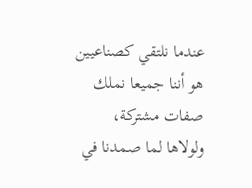عندما نلتقي كصناعيين هو أننا جميعا نملك صفات مشتركة، ولولاها لما صمدنا في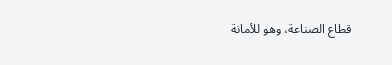قطاع الصناعة، وهو للأمانة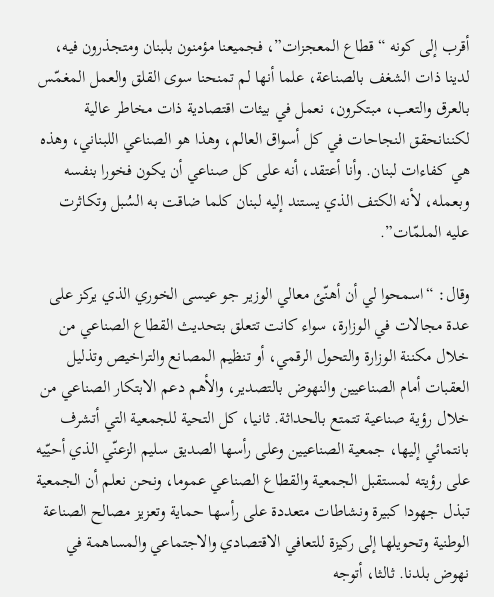أقرب إلى كونه “قطاع المعجزات”، فجميعنا مؤمنون بلبنان ومتجذرون فيه، لدينا ذات الشغف بالصناعة، علما أنها لم تمنحنا سوى القلق والعمل المغمّس بالعرق والتعب، مبتكرون، نعمل في بيئات اقتصادية ذات مخاطر عالية لكننانحقق النجاحات في كل أسواق العالم، وهذا هو الصناعي اللبناني، وهذه هي كفاءات لبنان. وأنا أعتقد، أنه على كل صناعي أن يكون فخورا بنفسه وبعمله، لأنه الكتف الذي يستند إليه لبنان كلما ضاقت به السُبل وتكاثرت عليه الملمّات”.

وقال: “اسمحوا لي أن أهنّئ معالي الوزير جو عيسى الخوري الذي يركز على عدة مجالات في الوزارة، سواء كانت تتعلق بتحديث القطاع الصناعي من خلال مكننة الوزارة والتحول الرقمي، أو تنظيم المصانع والتراخيص وتذليل العقبات أمام الصناعيين والنهوض بالتصدير، والأهم دعم الابتكار الصناعي من خلال رؤية صناعية تتمتع بالحداثة. ثانيا، كل التحية للجمعية التي أتشرف بانتمائي إليها، جمعية الصناعيين وعلى رأسها الصديق سليم الزعنّي الذي أحيّيه على رؤيته لمستقبل الجمعية والقطاع الصناعي عموما، ونحن نعلم أن الجمعية تبذل جهودا كبيرة ونشاطات متعددة على رأسها حماية وتعزيز مصالح الصناعة الوطنية وتحويلها إلى ركيزة للتعافي الاقتصادي والاجتماعي والمساهمة في نهوض بلدنا. ثالثا، أتوجه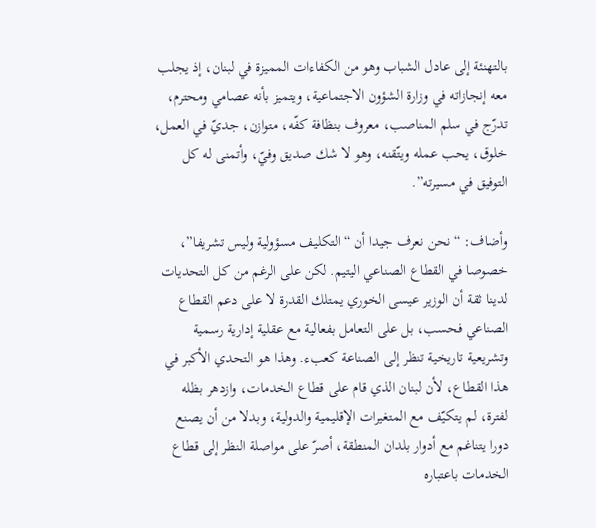بالتهنئة إلى عادل الشباب وهو من الكفاءات المميزة في لبنان، إذ يجلب معه إنجازاته في وزارة الشؤون الاجتماعية، ويتميز بأنه عصامي ومحترم، تدرّج في سلم المناصب، معروف بنظافة كفّه، متوازن، جديّ في العمل، خلوق، يحب عمله ويتّقنه، وهو لا شك صديق وفيّ، وأتمنى له كل التوفيق في مسيرته”.

وأضاف: “نحن نعرف جيدا أن “التكليف مسؤولية وليس تشريفا”، خصوصا في القطاع الصناعي اليتيم. لكن على الرغم من كل التحديات لدينا ثقة أن الوزير عيسى الخوري يمتلك القدرة لا على دعم القطاع الصناعي فحسب، بل على التعامل بفعالية مع عقلية إدارية رسمية وتشريعية تاريخية تنظر إلى الصناعة كعبء. وهذا هو التحدي الأكبر في هذا القطاع، لأن لبنان الذي قام على قطاع الخدمات، وازدهر بظله لفترة، لم يتكيّف مع المتغيرات الإقليمية والدولية، وبدلا من أن يصنع دورا يتناغم مع أدوار بلدان المنطقة، أصرّ على مواصلة النظر إلى قطاع الخدمات باعتباره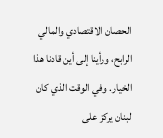الحصان الاقتصادي والمالي الرابح، ورأينا إلى أين قادنا هذا الخيار. وفي الوقت الذي كان لبنان يركز على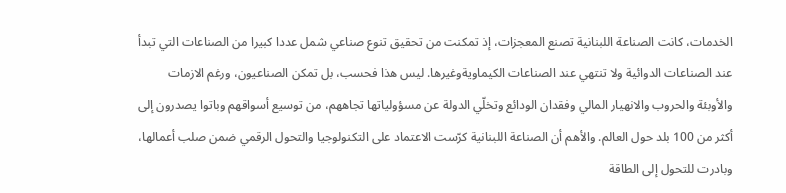الخدمات، كانت الصناعة اللبنانية تصنع المعجزات، إذ تمكنت من تحقيق تنوع صناعي شمل عددا كبيرا من الصناعات التي تبدأ عند الصناعات الدوائية ولا تنتهي عند الصناعات الكيماويةوغيرها. ليس هذا فحسب، بل تمكن الصناعيون، ورغم الازمات والأوبئة والحروب والانهيار المالي وفقدان الودائع وتخلّي الدولة عن مسؤولياتها تجاههم، من توسيع أسواقهم وباتوا يصدرون إلى أكثر من 100 بلد حول العالم. والأهم أن الصناعة اللبنانية كرّست الاعتماد على التكنولوجيا والتحول الرقمي ضمن صلب أعمالها، وبادرت للتحول إلى الطاقة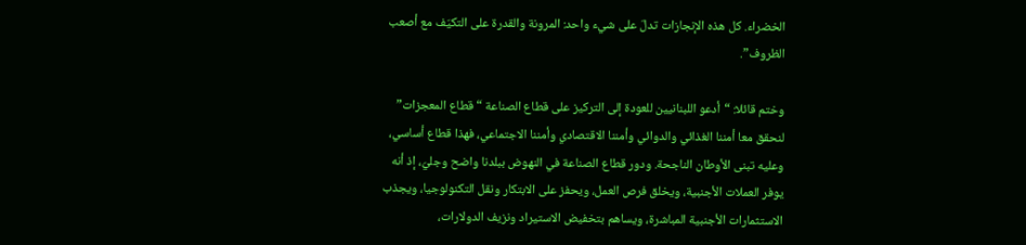الخضراء. كل هذه الإنجازات تدلّ على شيء واحد: المرونة والقدرة على التكيّف مع أصعب الظروف”.

وختم قائلا: “أدعو اللبنانيين للعودة إلى التركيز على قطاع الصناعة “قطاع المعجزات” لنحقق معا أمننا الغذائي والدوائي وأمننا الاقتصادي وأمننا الاجتماعي، فهذا قطاع أساسي، وعليه تبنى الأوطان الناجحة. ودور قطاع الصناعة في النهوض ببلدنا واضح وجليّ، إذ أنه يوفر العملات الأجنبية، ويخلق فرص العمل، ويحفز على الابتكار ونقل التكنولوجيا، ويجذب الاستثمارات الأجنبية المباشرة، ويساهم بتخفيض الاستيراد ونزيف الدولارات،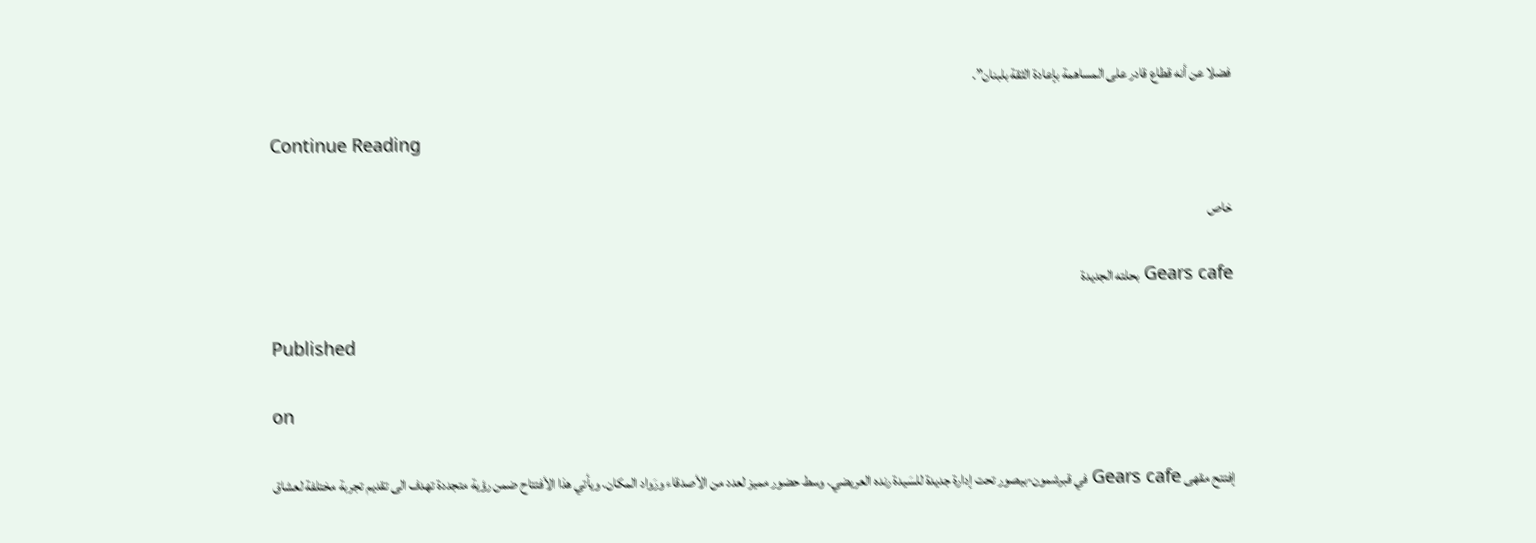فضلا عن أنه قطاع قادر على المساهمة بإعادة الثقة بلبنان”.

Continue Reading

خاص

Gears cafe بحلته الجديدة

Published

on

إفتتح مقهى Gears cafe في قبرشمون-بيصور تحت إدارة جديدة للسَيدة رنده العريضي. وسط حضور مميز لعدد من الأصدقاء ورَواد المكان. ويأتي هذا الأفتتاح ضمن رؤية متجددة تهدف الى تقديم تجربة مختلفة لعشاق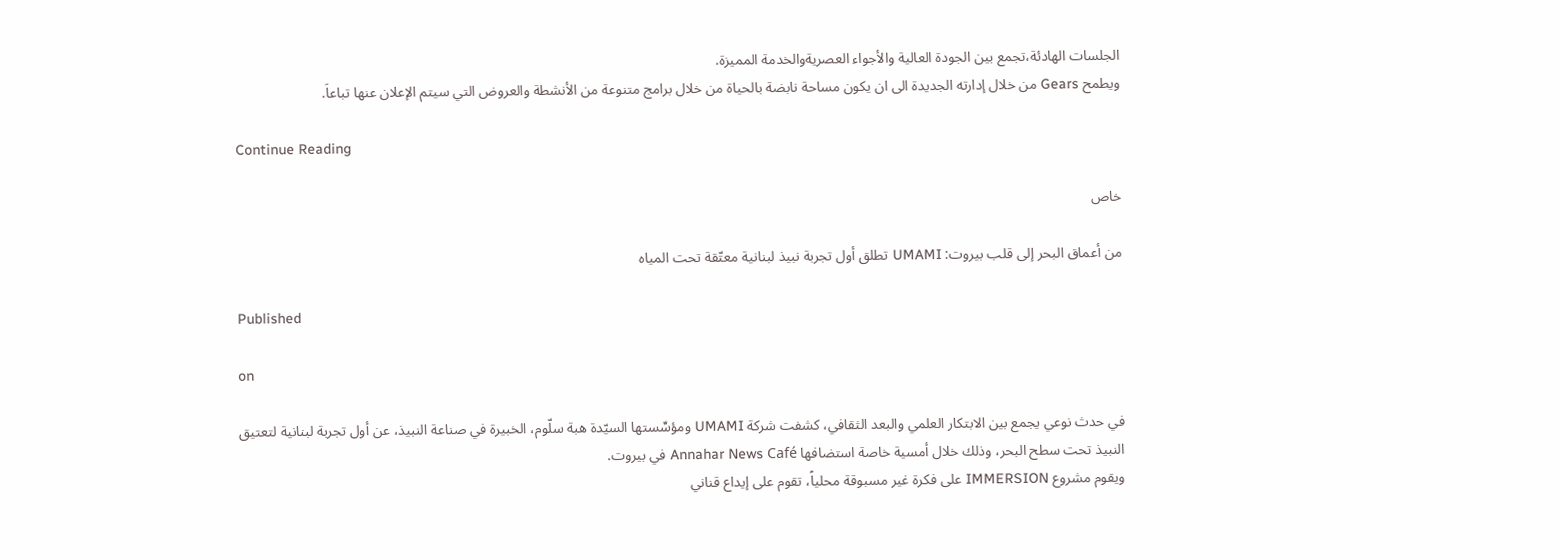الجلسات الهادئة،تجمع بين الجودة العالية والأجواء العصريةوالخدمة المميزة.
ويطمح Gears من خلال إدارته الجديدة الى ان يكون مساحة نابضة بالحياة من خلال برامج متنوعة من الأنشطة والعروض التي سيتم الإعلان عنها تباعاَ.

Continue Reading

خاص

من أعماق البحر إلى قلب بيروت: UMAMI تطلق أول تجربة نبيذ لبنانية معتّقة تحت المياه

Published

on

في حدث نوعي يجمع بين الابتكار العلمي والبعد الثقافي، كشفت شركة UMAMI ومؤسِّستها السيّدة هبة سلّوم، الخبيرة في صناعة النبيذ، عن أول تجربة لبنانية لتعتيق النبيذ تحت سطح البحر، وذلك خلال أمسية خاصة استضافها Annahar News Café في بيروت.
ويقوم مشروع IMMERSION على فكرة غير مسبوقة محلياً، تقوم على إيداع قناني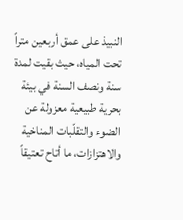النبيذ على عمق أربعين متراً تحت المياه، حيث بقيت لمدة سنة ونصف السنة في بيئة بحرية طبيعية معزولة عن الضوء والتقلّبات المناخية والاهتزازات، ما أتاح تعتيقاً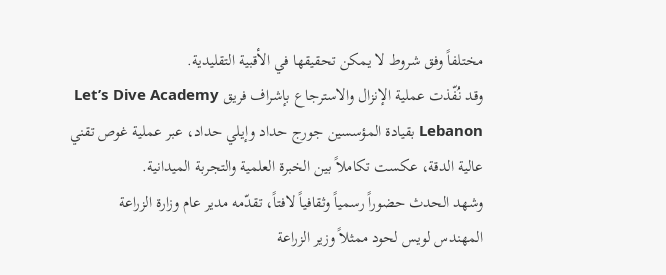مختلفاً وفق شروط لا يمكن تحقيقها في الأقبية التقليدية.
وقد نُفّذت عملية الإنزال والاسترجاع بإشراف فريق Let’s Dive Academy Lebanon بقيادة المؤسسين جورج حداد وإيلي حداد، عبر عملية غوص تقني عالية الدقة، عكست تكاملاً بين الخبرة العلمية والتجربة الميدانية.
وشهد الحدث حضوراً رسمياً وثقافياً لافتاً، تقدّمه مدير عام وزارة الزراعة المهندس لويس لحود ممثلاً وزير الزراعة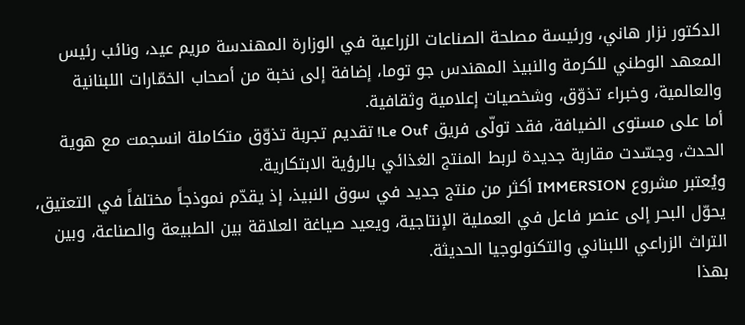الدكتور نزار هاني، ورئيسة مصلحة الصناعات الزراعية في الوزارة المهندسة مريم عيد، ونائب رئيس المعهد الوطني للكرمة والنبيذ المهندس جو توما، إضافة إلى نخبة من أصحاب الخمّارات اللبنانية والعالمية، وخبراء تذوّق، وشخصيات إعلامية وثقافية.
أما على مستوى الضيافة، فقد تولّى فريق Le Ouf! تقديم تجربة تذوّق متكاملة انسجمت مع هوية الحدث، وجسّدت مقاربة جديدة لربط المنتج الغذائي بالرؤية الابتكارية.
ويُعتبر مشروع IMMERSION أكثر من منتج جديد في سوق النبيذ، إذ يقدّم نموذجاً مختلفاً في التعتيق، يحوّل البحر إلى عنصر فاعل في العملية الإنتاجية، ويعيد صياغة العلاقة بين الطبيعة والصناعة، وبين التراث الزراعي اللبناني والتكنولوجيا الحديثة.
بهذا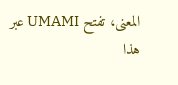المعنى، تفتح UMAMI عبر هذا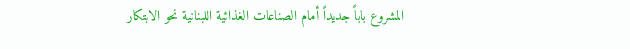المشروع باباً جديداً أمام الصناعات الغذائية اللبنانية نحو الابتكار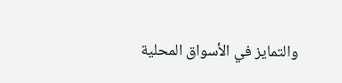والتمايز في الأسواق المحلية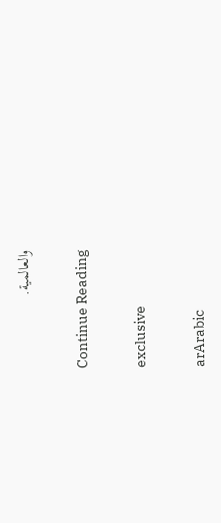والعالمية.

Continue Reading

exclusive

arArabic